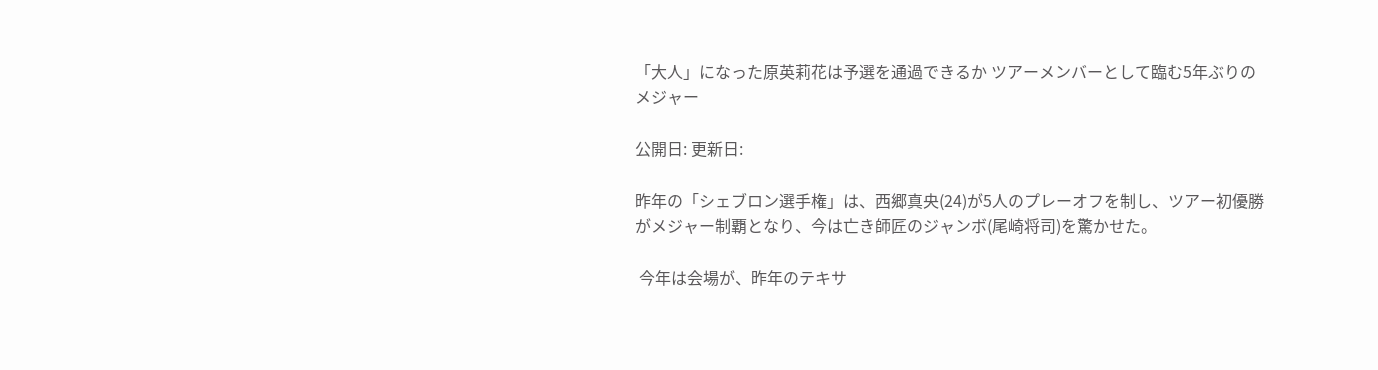「大人」になった原英莉花は予選を通過できるか ツアーメンバーとして臨む5年ぶりのメジャー

公開日: 更新日:

昨年の「シェブロン選手権」は、西郷真央(24)が5人のプレーオフを制し、ツアー初優勝がメジャー制覇となり、今は亡き師匠のジャンボ(尾崎将司)を驚かせた。

 今年は会場が、昨年のテキサ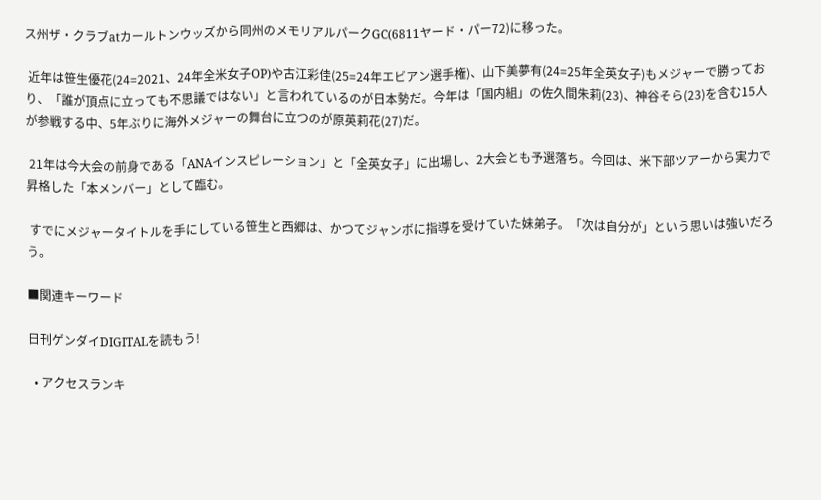ス州ザ・クラブatカールトンウッズから同州のメモリアルパークGC(6811ヤード・パー72)に移った。

 近年は笹生優花(24=2021、24年全米女子OP)や古江彩佳(25=24年エビアン選手権)、山下美夢有(24=25年全英女子)もメジャーで勝っており、「誰が頂点に立っても不思議ではない」と言われているのが日本勢だ。今年は「国内組」の佐久間朱莉(23)、神谷そら(23)を含む15人が参戦する中、5年ぶりに海外メジャーの舞台に立つのが原英莉花(27)だ。

 21年は今大会の前身である「ANAインスピレーション」と「全英女子」に出場し、2大会とも予選落ち。今回は、米下部ツアーから実力で昇格した「本メンバー」として臨む。

 すでにメジャータイトルを手にしている笹生と西郷は、かつてジャンボに指導を受けていた妹弟子。「次は自分が」という思いは強いだろう。

■関連キーワード

日刊ゲンダイDIGITALを読もう!

  • アクセスランキ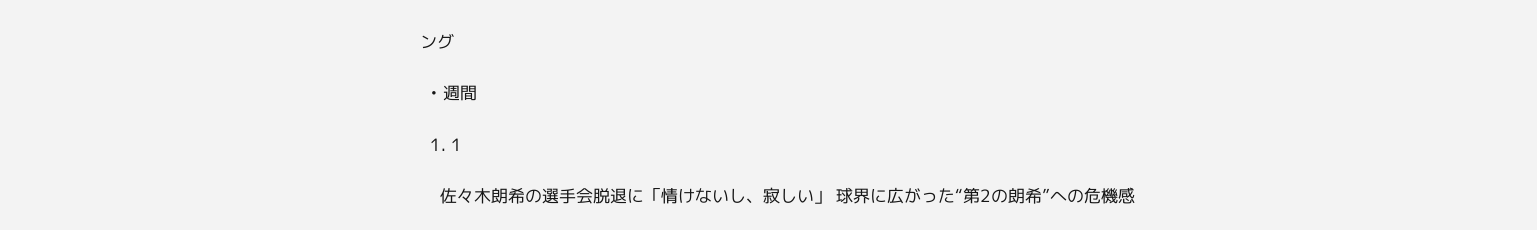ング

  • 週間

  1. 1

    佐々木朗希の選手会脱退に「情けないし、寂しい」 球界に広がった“第2の朗希”への危機感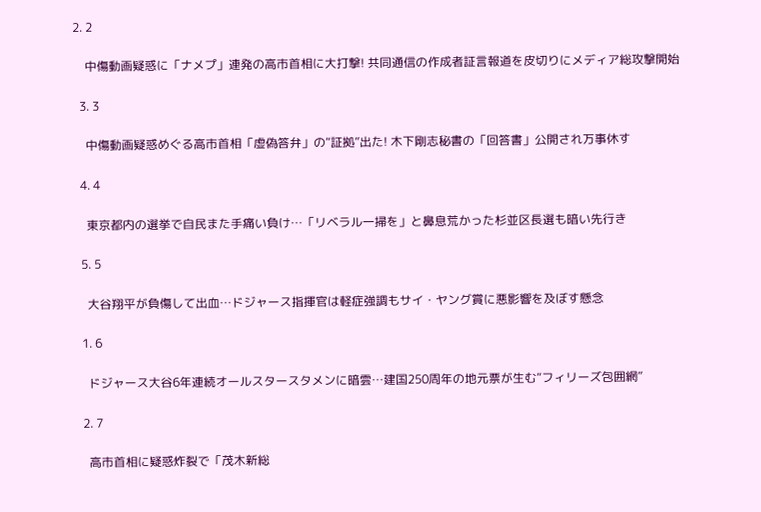2. 2

    中傷動画疑惑に「ナメプ」連発の高市首相に大打撃! 共同通信の作成者証言報道を皮切りにメディア総攻撃開始

  3. 3

    中傷動画疑惑めぐる高市首相「虚偽答弁」の“証拠”出た! 木下剛志秘書の「回答書」公開され万事休す

  4. 4

    東京都内の選挙で自民また手痛い負け…「リベラル一掃を」と鼻息荒かった杉並区長選も暗い先行き

  5. 5

    大谷翔平が負傷して出血…ドジャース指揮官は軽症強調もサイ・ヤング賞に悪影響を及ぼす懸念

  1. 6

    ドジャース大谷6年連続オールスタースタメンに暗雲…建国250周年の地元票が生む“フィリーズ包囲網”

  2. 7

    高市首相に疑惑炸裂で「茂木新総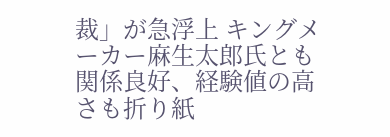裁」が急浮上 キングメーカー麻生太郎氏とも関係良好、経験値の高さも折り紙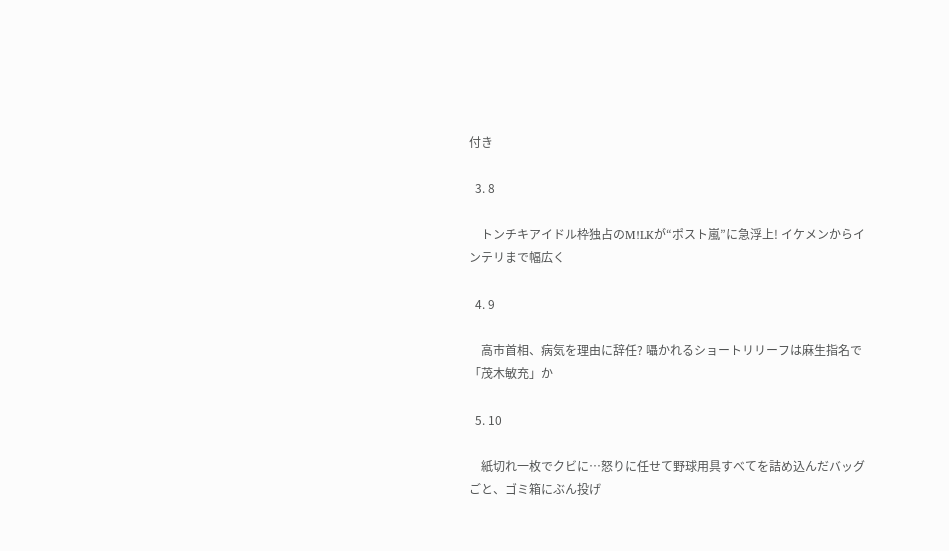付き

  3. 8

    トンチキアイドル枠独占のM!LKが“ポスト嵐”に急浮上! イケメンからインテリまで幅広く

  4. 9

    高市首相、病気を理由に辞任? 囁かれるショートリリーフは麻生指名で「茂木敏充」か

  5. 10

    紙切れ一枚でクビに…怒りに任せて野球用具すべてを詰め込んだバッグごと、ゴミ箱にぶん投げ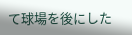て球場を後にした